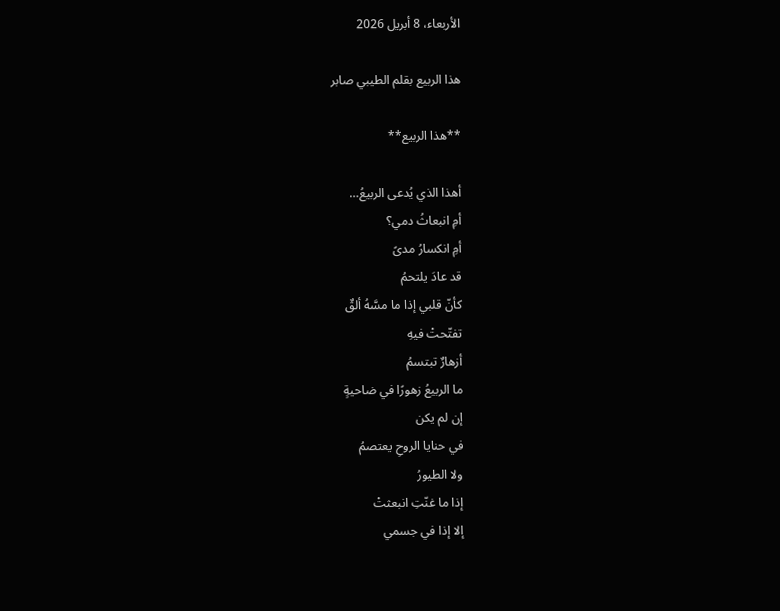الأربعاء، 8 أبريل 2026

هذا الربيع بقلم الطيبي صابر

**هذا الربيع**

أهذا الذي يُدعى الربيعُ…
أمِ انبعاثُ دمي؟
أمِ انكسارُ مدىً
قد عادَ يلتحمُ
كأنّ قلبي إذا ما مسَّهُ ألقٌ
تفتّحتْ فيهِ
أزهارٌ تبتسمُ
ما الربيعُ زهورًا في ضاحيةٍ
إن لم يكن
في حنايا الروحِ يعتصمُ
ولا الطيورُ
إذا ما غنّتِ انبعثتْ
إلا إذا في جسمي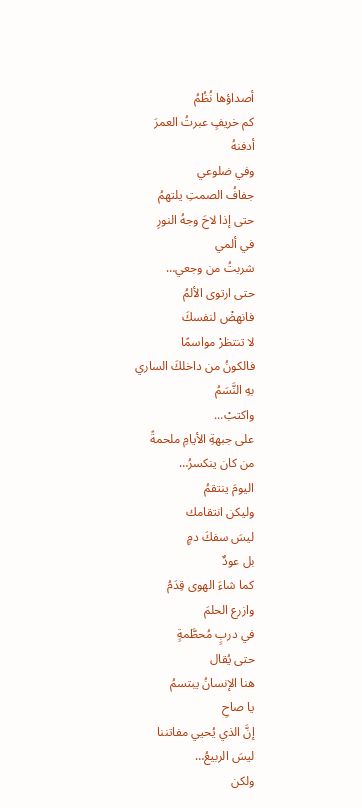أصداؤها نُظُمُ
كم خريفٍ عبرتُ العمرَ
أدفنهُ
وفي ضلوعي
جفافُ الصمتِ يلتهمُ
حتى إذا لاحَ وجهُ النورِ
في ألمي
شربتُ من وجعي…
حتى ارتوى الألمُ
فانهضْ لنفسكَ
لا تنتظرْ مواسمًا
فالكونُ من داخلكَ الساري
بهِ النَّسَمُ
واكتبْ...
على جبهةِ الأيامِ ملحمةً
من كان ينكسرُ…
اليومَ ينتقمُ
وليكن انتقامك
ليسَ سفكَ دمٍ
بل عودٌ
كما شاءَ الهوى قِدَمُ
وازرع الحلمَ
في دربٍ مُحطَّمةٍ
حتى يُقال
هنا الإنسانُ يبتسمُ
يا صاحِ
إنَّ الذي يُحيي مفاتننا
ليسَ الربيعُ…
ولكن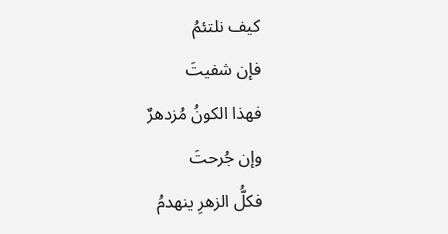كيف نلتئمُ
فإن شفيتَ
فهذا الكونُ مُزدهرٌ
وإن جُرحتَ
فكلُّ الزهرِ ينهدمُ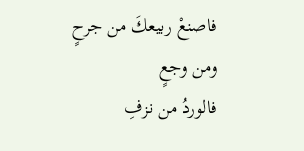فاصنعْ ربيعكَ من جرحٍ
ومن وجعٍ
فالوردُ من نزفِ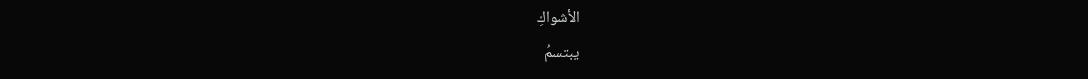الأشواكِ
يبتسمُ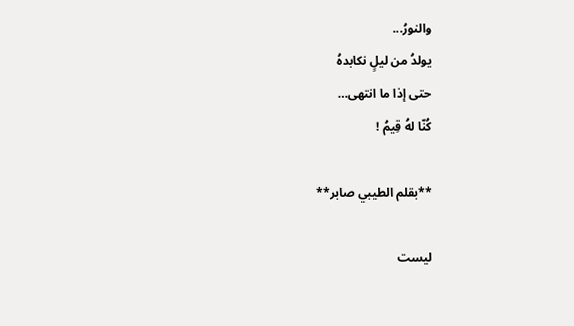والنورُ...
يولدُ من ليلٍ نكابدهُ
حتى إذا ما انتهى…
كُنّا لهُ قِيمُ !

**بقلم الطيبي صابر**

ليست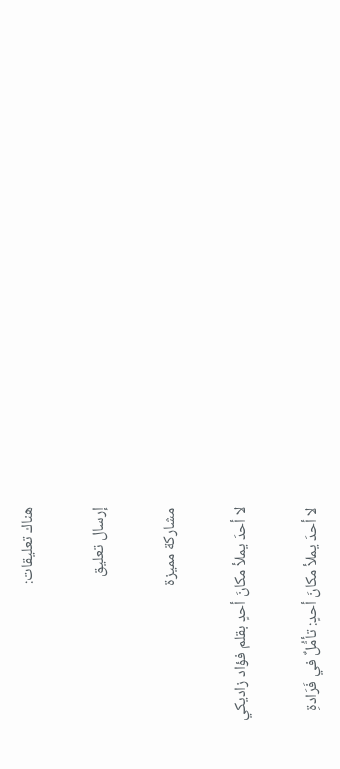هناك تعليقات:

إرسال تعليق

مشاركة مميزة

لا أحدَ يملأ مكانَ أحدٍ بقلم فؤاد زاديكي

لا أحدَ يملأ مكانَ أحدٍ: تأمُّلٌ في فَرَادةِ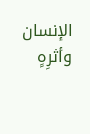الإنسان وأثرِهٍ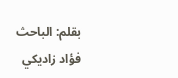بقلم: الباحث فؤاد زاديكي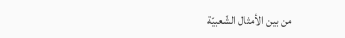من بين الأمثال الشّعبيّة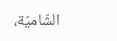الشّاميّة،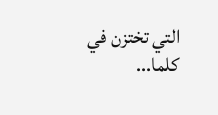التي تختزن في كلما...